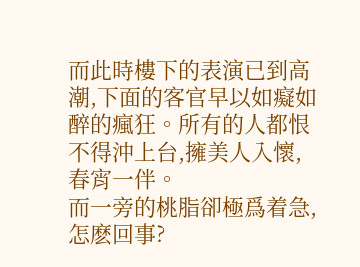而此時樓下的表演已到高潮,下面的客官早以如癡如醉的瘋狂。所有的人都恨不得沖上台,擁美人入懷,春宵一伴。
而一旁的桃脂卻極爲着急,怎麽回事?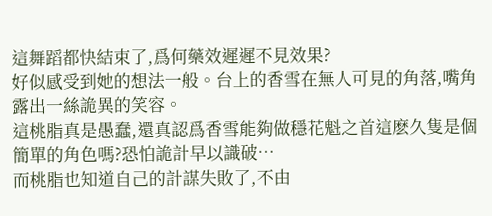這舞蹈都快結束了,爲何藥效遲遲不見效果?
好似感受到她的想法一般。台上的香雪在無人可見的角落,嘴角露出一絲詭異的笑容。
這桃脂真是愚蠢,還真認爲香雪能夠做穩花魁之首這麽久隻是個簡單的角色嗎?恐怕詭計早以識破…
而桃脂也知道自己的計謀失敗了,不由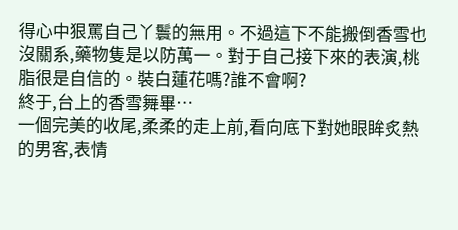得心中狠罵自己丫鬟的無用。不過這下不能搬倒香雪也沒關系,藥物隻是以防萬一。對于自己接下來的表演,桃脂很是自信的。裝白蓮花嗎?誰不會啊?
終于,台上的香雪舞畢…
一個完美的收尾,柔柔的走上前,看向底下對她眼眸炙熱的男客,表情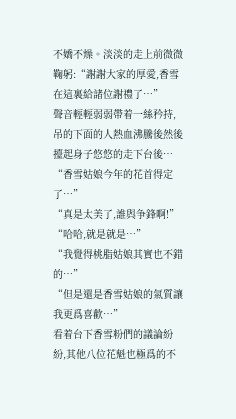不嬌不燥。淡淡的走上前微微鞠躬:“謝謝大家的厚愛,香雪在這裏給諸位謝禮了…”
聲音輕輕弱弱帶着一絲矜持,吊的下面的人熱血沸騰後然後擡起身子悠悠的走下台後…
“香雪姑娘今年的花首得定了…”
“真是太美了,誰與争鋒啊!”
“哈哈,就是就是…”
“我覺得桃脂姑娘其實也不錯的…”
“但是還是香雪姑娘的氣質讓我更爲喜歡…”
看着台下香雪粉們的議論紛紛,其他八位花魁也極爲的不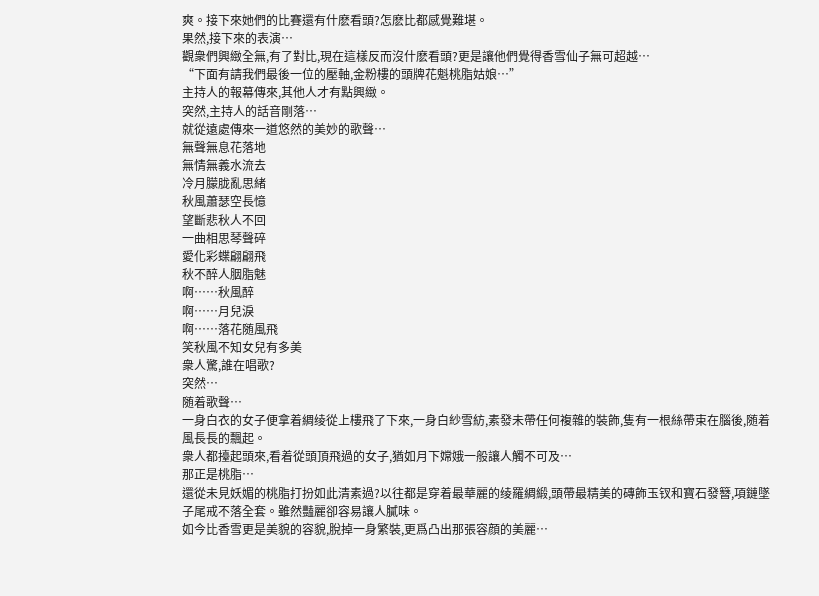爽。接下來她們的比賽還有什麽看頭?怎麽比都感覺難堪。
果然,接下來的表演…
觀衆們興緻全無,有了對比,現在這樣反而沒什麽看頭?更是讓他們覺得香雪仙子無可超越…
“下面有請我們最後一位的壓軸,金粉樓的頭牌花魁桃脂姑娘…”
主持人的報幕傳來,其他人才有點興緻。
突然,主持人的話音剛落…
就從遠處傳來一道悠然的美妙的歌聲…
無聲無息花落地
無情無義水流去
冷月朦胧亂思緒
秋風蕭瑟空長憶
望斷悲秋人不回
一曲相思琴聲碎
愛化彩蝶翩翩飛
秋不醉人胭脂魅
啊……秋風醉
啊……月兒淚
啊……落花随風飛
笑秋風不知女兒有多美
衆人驚,誰在唱歌?
突然…
随着歌聲…
一身白衣的女子便拿着綢绫從上樓飛了下來,一身白紗雪紡,素發未帶任何複雜的裝飾,隻有一根絲帶束在腦後,随着風長長的飄起。
衆人都擡起頭來,看着從頭頂飛過的女子,猶如月下嫦娥一般讓人觸不可及…
那正是桃脂…
還從未見妖媚的桃脂打扮如此清素過?以往都是穿着最華麗的绫羅綢緞,頭帶最精美的磚飾玉钗和寶石發簪,項鏈墜子尾戒不落全套。雖然豔麗卻容易讓人膩味。
如今比香雪更是美貌的容貌,脫掉一身繁裝,更爲凸出那張容顔的美麗…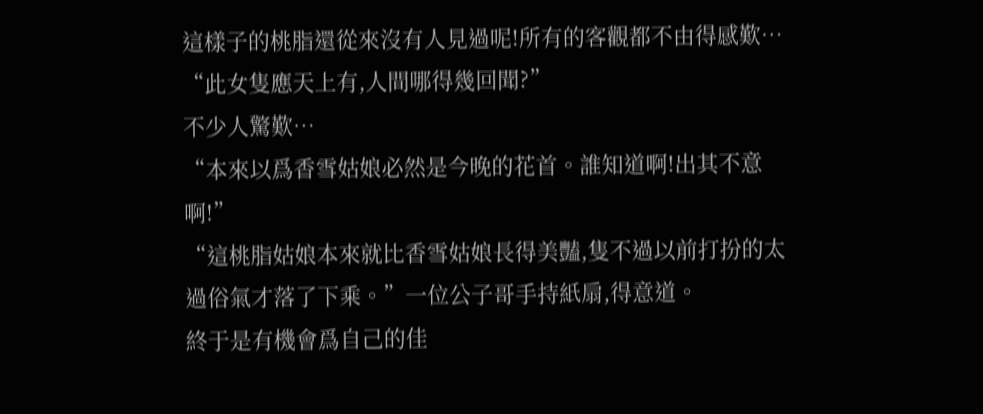這樣子的桃脂還從來沒有人見過呢!所有的客觀都不由得感歎…
“此女隻應天上有,人間哪得幾回聞?”
不少人驚歎…
“本來以爲香雪姑娘必然是今晚的花首。誰知道啊!出其不意啊!”
“這桃脂姑娘本來就比香雪姑娘長得美豔,隻不過以前打扮的太過俗氣才落了下乘。”一位公子哥手持紙扇,得意道。
終于是有機會爲自己的佳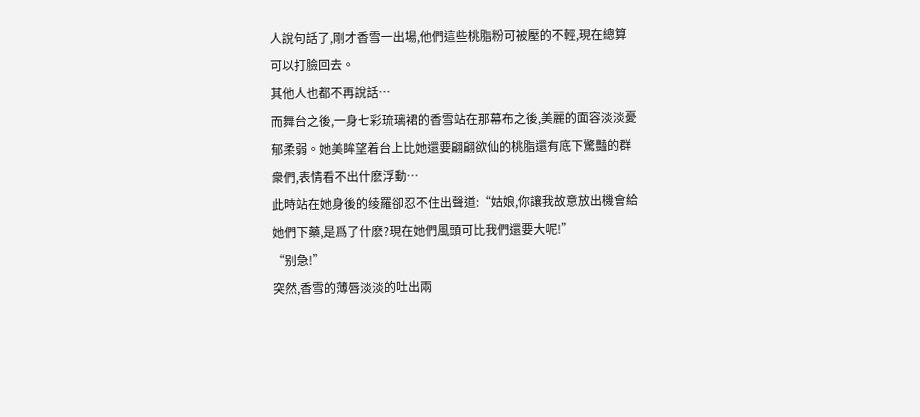人說句話了,剛才香雪一出場,他們這些桃脂粉可被壓的不輕,現在總算可以打臉回去。
其他人也都不再說話…
而舞台之後,一身七彩琉璃裙的香雪站在那幕布之後,美麗的面容淡淡憂郁柔弱。她美眸望着台上比她還要翩翩欲仙的桃脂還有底下驚豔的群衆們,表情看不出什麽浮動…
此時站在她身後的绫羅卻忍不住出聲道:“姑娘,你讓我故意放出機會給她們下藥,是爲了什麽?現在她們風頭可比我們還要大呢!”
“别急!”
突然,香雪的薄唇淡淡的吐出兩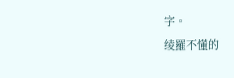字。
绫羅不懂的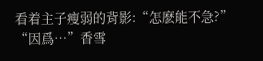看着主子瘦弱的背影:“怎麽能不急?”
“因爲…”香雪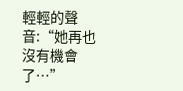輕輕的聲音:“她再也沒有機會了…”